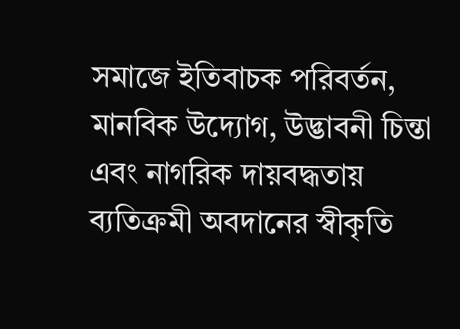সমাজে ইতিবাচক পরিবর্তন, মানবিক উদ্যোগ, উদ্ভাবনী চিন্তা এবং নাগরিক দায়বদ্ধতায় ব্যতিক্রমী অবদানের স্বীকৃতি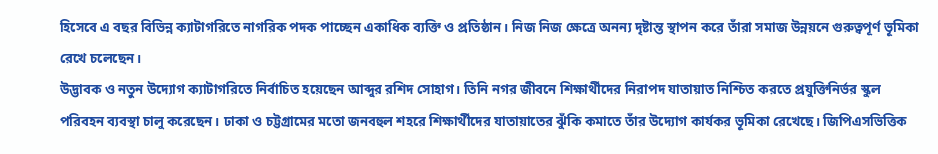হিসেবে এ বছর বিভিন্ন ক্যাটাগরিতে নাগরিক পদক পাচ্ছেন একাধিক ব্যক্তি ও প্রতিষ্ঠান। নিজ নিজ ক্ষেত্রে অনন্য দৃষ্টান্ত স্থাপন করে তাঁরা সমাজ উন্নয়নে গুরুত্বপূর্ণ ভূমিকা রেখে চলেছেন।
উদ্ভাবক ও নতুন উদ্যোগ ক্যাটাগরিতে নির্বাচিত হয়েছেন আব্দুর রশিদ সোহাগ। তিনি নগর জীবনে শিক্ষার্থীদের নিরাপদ যাতায়াত নিশ্চিত করতে প্রযুক্তিনির্ভর স্কুল পরিবহন ব্যবস্থা চালু করেছেন। ঢাকা ও চট্টগ্রামের মতো জনবহুল শহরে শিক্ষার্থীদের যাতায়াতের ঝুঁকি কমাতে তাঁর উদ্যোগ কার্যকর ভূমিকা রেখেছে। জিপিএসভিত্তিক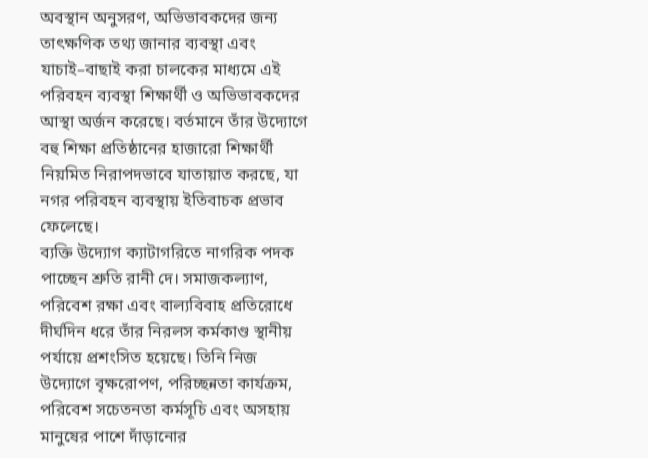অবস্থান অনুসরণ, অভিভাবকদের জন্য তাৎক্ষণিক তথ্য জানার ব্যবস্থা এবং যাচাই–বাছাই করা চালকের মাধ্যমে এই পরিবহন ব্যবস্থা শিক্ষার্থী ও অভিভাবকদের আস্থা অর্জন করেছে। বর্তমানে তাঁর উদ্যোগে বহু শিক্ষা প্রতিষ্ঠানের হাজারো শিক্ষার্থী নিয়মিত নিরাপদভাবে যাতায়াত করছে, যা নগর পরিবহন ব্যবস্থায় ইতিবাচক প্রভাব ফেলেছে।
ব্যক্তি উদ্যোগ ক্যাটাগরিতে নাগরিক পদক পাচ্ছেন শ্রুতি রানী দে। সমাজকল্যাণ, পরিবেশ রক্ষা এবং বাল্যবিবাহ প্রতিরোধে দীর্ঘদিন ধরে তাঁর নিরলস কর্মকাণ্ড স্থানীয় পর্যায়ে প্রশংসিত হয়েছে। তিনি নিজ উদ্যোগে বৃক্ষরোপণ, পরিচ্ছন্নতা কার্যক্রম, পরিবেশ সচেতনতা কর্মসূচি এবং অসহায় মানুষের পাশে দাঁড়ানোর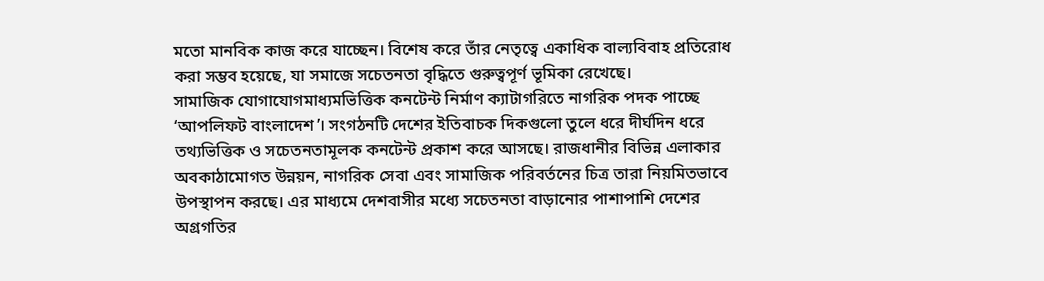মতো মানবিক কাজ করে যাচ্ছেন। বিশেষ করে তাঁর নেতৃত্বে একাধিক বাল্যবিবাহ প্রতিরোধ করা সম্ভব হয়েছে, যা সমাজে সচেতনতা বৃদ্ধিতে গুরুত্বপূর্ণ ভূমিকা রেখেছে।
সামাজিক যোগাযোগমাধ্যমভিত্তিক কনটেন্ট নির্মাণ ক্যাটাগরিতে নাগরিক পদক পাচ্ছে ‘আপলিফট বাংলাদেশ’। সংগঠনটি দেশের ইতিবাচক দিকগুলো তুলে ধরে দীর্ঘদিন ধরে তথ্যভিত্তিক ও সচেতনতামূলক কনটেন্ট প্রকাশ করে আসছে। রাজধানীর বিভিন্ন এলাকার অবকাঠামোগত উন্নয়ন, নাগরিক সেবা এবং সামাজিক পরিবর্তনের চিত্র তারা নিয়মিতভাবে উপস্থাপন করছে। এর মাধ্যমে দেশবাসীর মধ্যে সচেতনতা বাড়ানোর পাশাপাশি দেশের অগ্রগতির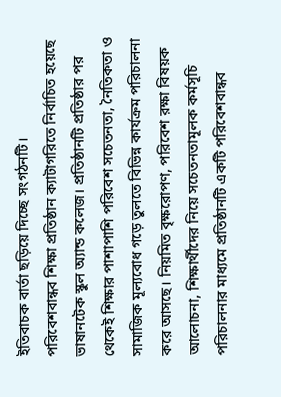ইতিবাচক বার্তা ছড়িয়ে দিচ্ছে সংগঠনটি।
পরিবেশবান্ধব শিক্ষা প্রতিষ্ঠান ক্যাটাগরিতে নির্বাচিত হয়েছে ভাষানটেক স্কুল অ্যান্ড কলেজ। প্রতিষ্ঠানটি প্রতিষ্ঠার পর থেকেই শিক্ষার পাশাপাশি পরিবেশ সচেতনতা, নৈতিকতা ও সামাজিক মূল্যবোধ গড়ে তুলতে বিভিন্ন কার্যক্রম পরিচালনা করে আসছে। নিয়মিত বৃক্ষরোপণ, পরিবেশ রক্ষা বিষয়ক আলোচনা, শিক্ষার্থীদের নিয়ে সচেতনতামূলক কর্মসূচি পরিচালনার মাধ্যমে প্রতিষ্ঠানটি একটি পরিবেশবান্ধব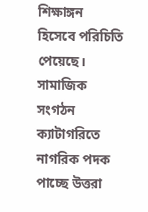শিক্ষাঙ্গন হিসেবে পরিচিতি পেয়েছে।
সামাজিক সংগঠন ক্যাটাগরিতে নাগরিক পদক পাচ্ছে উত্তরা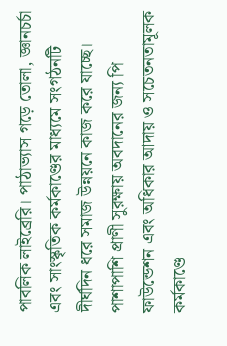পাবলিক লাইব্রেরি। পাঠাভ্যাস গড়ে তোলা, জ্ঞানচর্চা এবং সাংস্কৃতিক কর্মকাণ্ডের মাধ্যমে সংগঠনটি দীর্ঘদিন ধরে সমাজ উন্নয়নে কাজ করে যাচ্ছে। পাশাপাশি প্রাণী সুরক্ষায় অবদানের জন্য পি ফাউন্ডেশন এবং অধিকার আদায় ও সচেতনতামূলক কর্মকাণ্ডে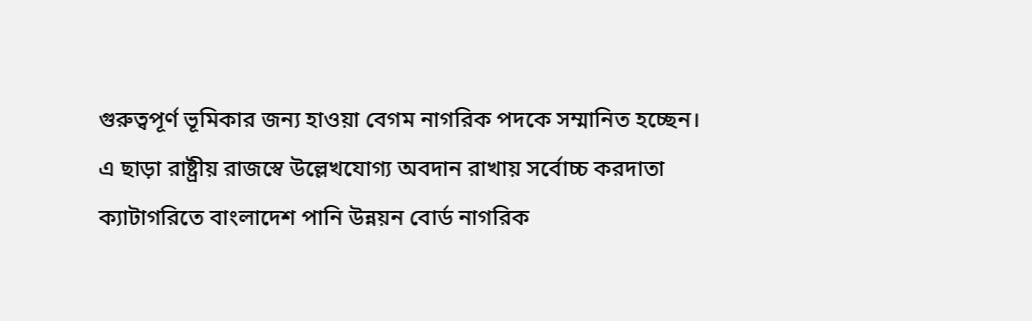গুরুত্বপূর্ণ ভূমিকার জন্য হাওয়া বেগম নাগরিক পদকে সম্মানিত হচ্ছেন।
এ ছাড়া রাষ্ট্রীয় রাজস্বে উল্লেখযোগ্য অবদান রাখায় সর্বোচ্চ করদাতা ক্যাটাগরিতে বাংলাদেশ পানি উন্নয়ন বোর্ড নাগরিক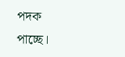পদক পাচ্ছে।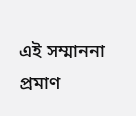এই সম্মাননা প্রমাণ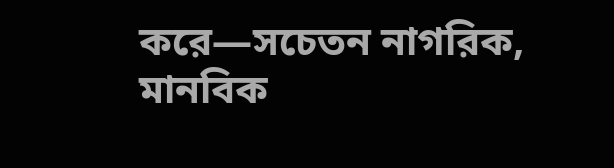করে—সচেতন নাগরিক, মানবিক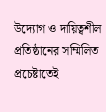উদ্যোগ ও দায়িত্বশীল প্রতিষ্ঠানের সম্মিলিত প্রচেষ্টাতেই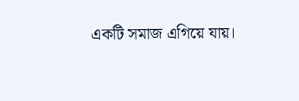একটি সমাজ এগিয়ে যায়।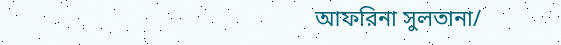আফরিনা সুলতানা/